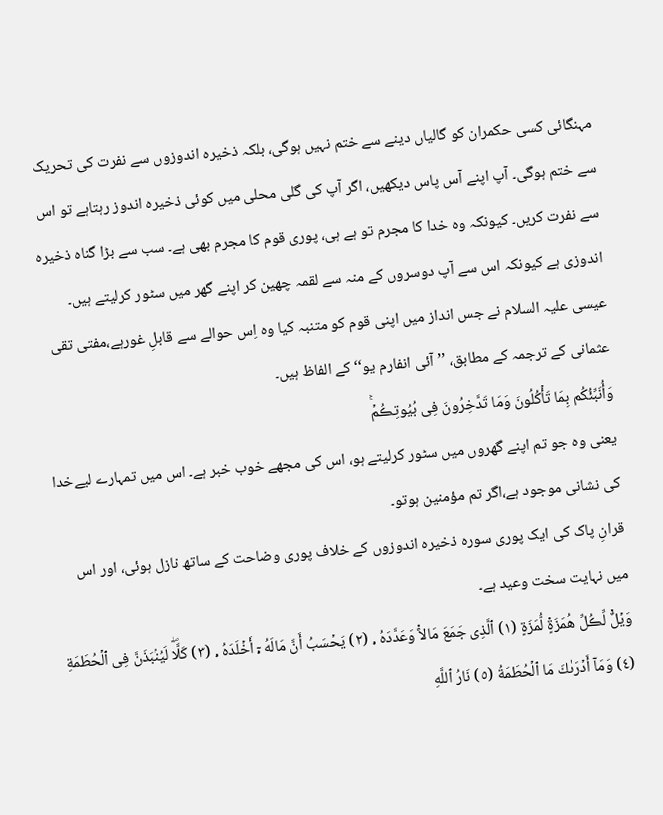مہنگائی کسی حکمران کو گالیاں دینے سے ختم نہیں ہوگی، بلکہ ذخیرہ اندوزوں سے نفرت کی تحریک سے ختم ہوگی۔ آپ اپنے آس پاس دیکھیں، اگر آپ کی گلی محلی میں کوئی ذخیرہ اندوز رہتاہے تو اس سے نفرت کریں۔ کیونکہ وہ خدا کا مجرم تو ہے ہی، پوری قوم کا مجرم بھی ہے۔ سب سے بڑا گناہ ذخیرہ اندوزی ہے کیونکہ اس سے آپ دوسروں کے منہ سے لقمہ چھین کر اپنے گھر میں سٹور کرلیتے ہیں۔ عیسی علیہ السلام نے جس انداز میں اپنی قوم کو متنبہ کیا وہ اِس حوالے سے قابلِ غورہے،مفتی تقی عثمانی کے ترجمہ کے مطابق، ’’آئی انفارم یو‘‘ کے الفاظ ہیں۔
وَأُنَبِّئُكُم بِمَا تَأۡكُلُونَ وَمَا تَدَّخِرُونَ فِى بُيُوتِڪُمۡۚ
یعنی وہ جو تم اپنے گھروں میں سٹور کرلیتے ہو، اس کی مجھے خوب خبر ہے۔ اس میں تمہارے لیےخدا کی نشانی موجود ہے،اگر تم مؤمنین ہوتو۔
قرانِ پاک کی ایک پوری سورہ ذخیرہ اندوزوں کے خلاف پوری وضاحت کے ساتھ نازل ہوئی، اور اس میں نہایت سخت وعید ہے۔
وَيۡلٌ۬ لِّڪُلِّ هُمَزَةٍ۬ لُّمَزَةٍ (١) ٱلَّذِى جَمَعَ مَالاً۬ وَعَدَّدَهُ ۥ (٢) يَحۡسَبُ أَنَّ مَالَهُ ۥۤ أَخۡلَدَهُ ۥ (٣) كَلَّاۖ لَيُنۢبَذَنَّ فِى ٱلۡحُطَمَةِ (٤) وَمَآ أَدۡرَٮٰكَ مَا ٱلۡحُطَمَةُ (٥) نَارُ ٱللَّهِ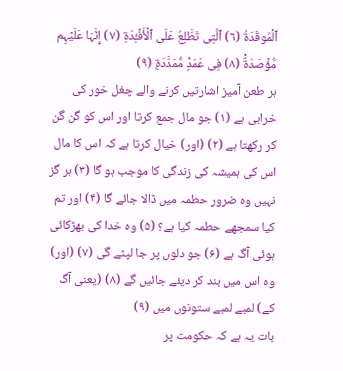ٱلۡمُوقَدَةُ (٦) ٱلَّتِى تَطَّلِعُ عَلَى ٱلۡأَفۡـِٔدَةِ (٧) إِنَّہَا عَلَيۡہِم مُّؤۡصَدَةٌ۬ (٨) فِى عَمَدٍ۬ مُّمَدَّدَةِۭ (٩)
ہر طعن آمیز اشارتیں کرنے والے چغل خور کی خرابی ہے (۱) جو مال جمع کرتا اور اس کو گن گن کر رکھتا ہے (۲) (اور) خیال کرتا ہے کہ اس کا مال اس کی ہمیشہ کی زندگی کا موجب ہو گا (۳) ہر گز نہیں وہ ضرور حطمہ میں ڈالا جائے گا (۴) اور تم کیا سمجھے حطمہ کیا ہے؟ (۵) وہ خدا کی بھڑکائی ہوئی آگ ہے (۶) جو دلوں پر جا لپٹے گی (۷) (اور) وہ اس میں بند کر دیئے جائیں گے (۸) (یعنی آگ کے) لمبے لمبے ستونوں میں (۹)
بات یہ ہے کہ حکومت پر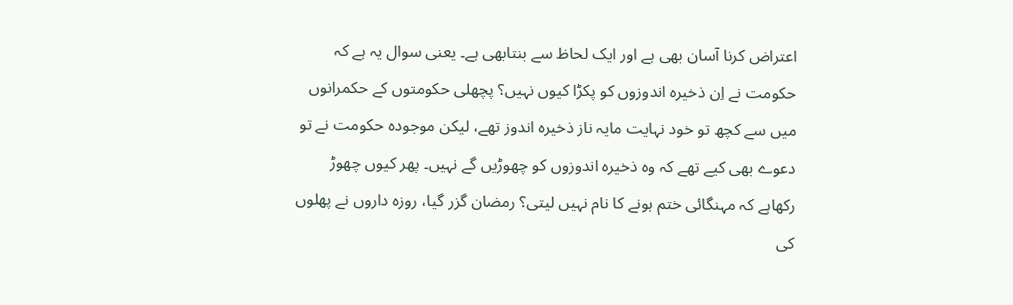اعتراض کرنا آسان بھی ہے اور ایک لحاظ سے بنتابھی ہے۔ یعنی سوال یہ ہے کہ حکومت نے اِن ذخیرہ اندوزوں کو پکڑا کیوں نہیں؟ پچھلی حکومتوں کے حکمرانوں میں سے کچھ تو خود نہایت مایہ ناز ذخیرہ اندوز تھے، لیکن موجودہ حکومت نے تو دعوے بھی کیے تھے کہ وہ ذخیرہ اندوزوں کو چھوڑیں گے نہیں۔ پھر کیوں چھوڑ رکھاہے کہ مہنگائی ختم ہونے کا نام نہیں لیتی؟ رمضان گزر گیا، روزہ داروں نے پھلوں کی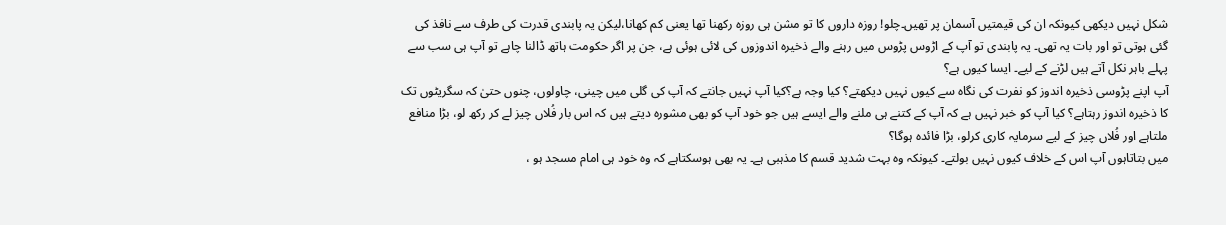شکل نہیں دیکھی کیونکہ ان کی قیمتیں آسمان پر تھیں۔چلو! روزہ داروں کا تو مشن ہی روزہ رکھنا تھا یعنی کم کھانا،لیکن یہ پابندی قدرت کی طرف سے نافذ کی گئی ہوتی تو اور بات یہ تھی۔ یہ پابندی تو آپ کے اڑوس پڑوس میں رہنے والے ذخیرہ اندوزوں کی لائی ہوئی ہے، جن پر اگر حکومت ہاتھ ڈالنا چاہے تو آپ ہی سب سے پہلے باہر نکل آتے ہیں لڑنے کے لیے۔ ایسا کیوں ہے؟
آپ اپنے پڑوسی ذخیرہ اندوز کو نفرت کی نگاہ سے کیوں نہیں دیکھتے؟ کیا وجہ ہے؟کیا آپ نہیں جانتے کہ آپ کی گلی میں چینی، چاولوں، چنوں حتیٰ کہ سگریٹوں تک کا ذخیرہ اندوز رہتاہے؟ کیا آپ کو خبر نہیں ہے کہ آپ کے کتنے ہی ملنے والے ایسے ہیں جو خود آپ کو بھی مشورہ دیتے ہیں کہ اس بار فُلاں چیز لے کر رکھ لو، بڑا منافع ملتاہے اور فُلاں چیز کے لیے سرمایہ کاری کرلو، بڑا فائدہ ہوگا؟
میں بتاتاہوں آپ اس کے خلاف کیوں نہیں بولتے۔ کیونکہ وہ بہت شدید قسم کا مذہبی ہے۔ یہ بھی ہوسکتاہے کہ وہ خود ہی امام مسجد ہو ،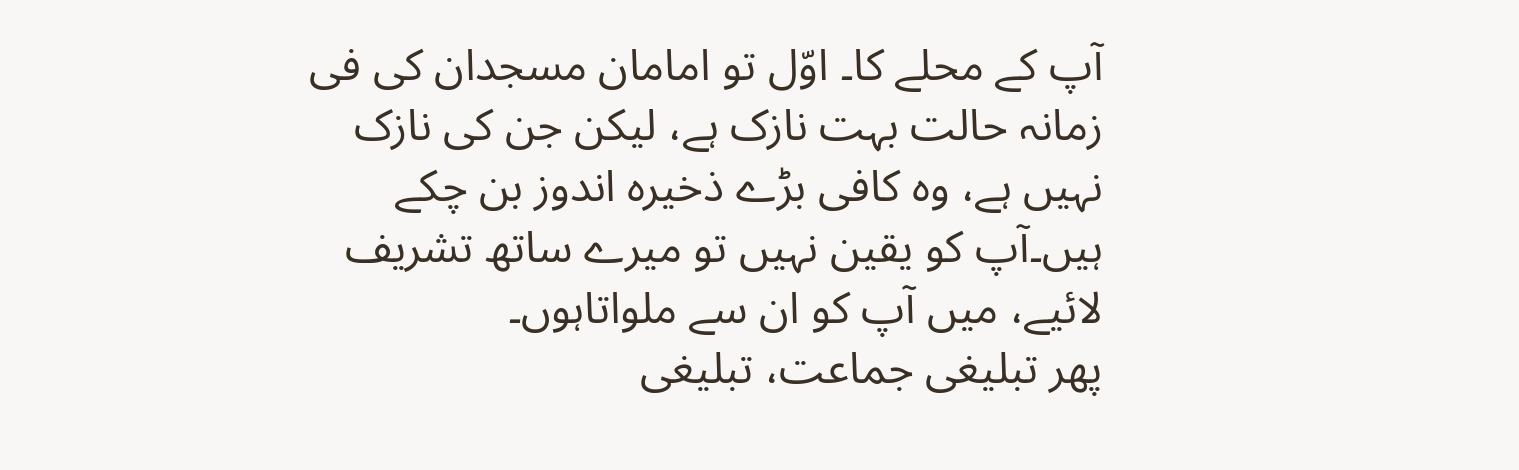آپ کے محلے کا۔ اوّل تو امامان مسجدان کی فی زمانہ حالت بہت نازک ہے، لیکن جن کی نازک نہیں ہے، وہ کافی بڑے ذخیرہ اندوز بن چکے ہیں۔آپ کو یقین نہیں تو میرے ساتھ تشریف لائیے، میں آپ کو ان سے ملواتاہوں۔
پھر تبلیغی جماعت، تبلیغی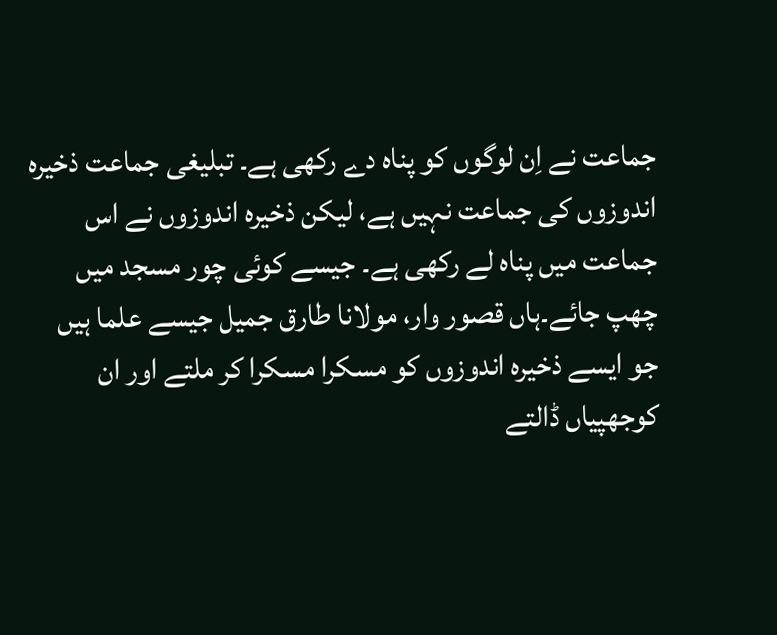جماعت نے اِن لوگوں کو پناہ دے رکھی ہے۔ تبلیغی جماعت ذخیرہ اندوزوں کی جماعت نہیں ہے، لیکن ذخیرہ اندوزوں نے اس جماعت میں پناہ لے رکھی ہے۔ جیسے کوئی چور مسجد میں چھپ جائے۔ہاں قصور وار، مولانا طارق جمیل جیسے علما ہیں جو ایسے ذخیرہ اندوزوں کو مسکرا مسکرا کر ملتے اور ان کوجھپیاں ڈالتے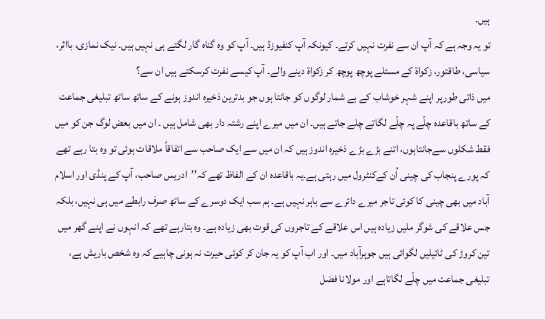ہیں۔
تو یہ وجہ ہے کہ آپ ان سے نفرت نہیں کرتے۔ کیونکہ آپ کنفیوزڈ ہیں۔ آپ کو وہ گناہ گار لگتے ہی نہیں ہیں۔ نیک نمازی، بااثر، سیاسی، طاقتور، زکواۃ کے مسئلے پوچھ پوچھ کر زکواۃ دینے والے۔ آپ کیسے نفرت کرسکتے ہیں ان سے؟
میں ذاتی طورپر اپنے شہر خوشاب کے بے شمار لوگوں کو جانتا ہوں جو بدترین ذخیرہ اندوز ہونے کے ساتھ ساتھ تبلیغی جماعت کے ساتھ باقاعدہ چلّے پہ چلّے لگاتے چلے جاتے ہیں۔ ان میں میرے اپنے رشتہ دار بھی شامل ہیں ۔ ان میں بعض لوگ جن کو میں فقط شکلوں سےجانتاہوں، اتنے بڑے بڑے ذخیرہ اندوز ہیں کہ ان میں سے ایک صاحب سے اتفاقاً ملاقات ہوئی تو وہ بتا رہے تھے کہ پورے پنجاب کی چینی اُن کےکنٹرول میں رہتی ہے۔یہ باقاعدہ ان کے الفاظ تھے کہ’’ادریس صاحب، آپ کے پنڈی اور اسلام آباد میں بھی چینی کا کوئی تاجر میرے دائرے سے باہر نہیں ہے۔ ہم سب ایک دوسرے کے ساتھ صرف رابطے میں ہی نہیں، بلکہ جس علاقے کی شوگر ملیں زیادہ ہیں اس علاقے کے تاجروں کی قوت بھی زیادہ ہے۔ وہ بتارہے تھے کہ انہوں نے اپنے گھر میں تین کروڑ کی ٹائیلیں لگوائی ہیں جوہرآباد میں۔ اور اب آپ کو یہ جان کر کوئی حیرت نہ ہونی چاہیے کہ وہ شخص باریش ہے، تبلیغی جماعت میں چلّے لگاتاہے اور مولانا فضل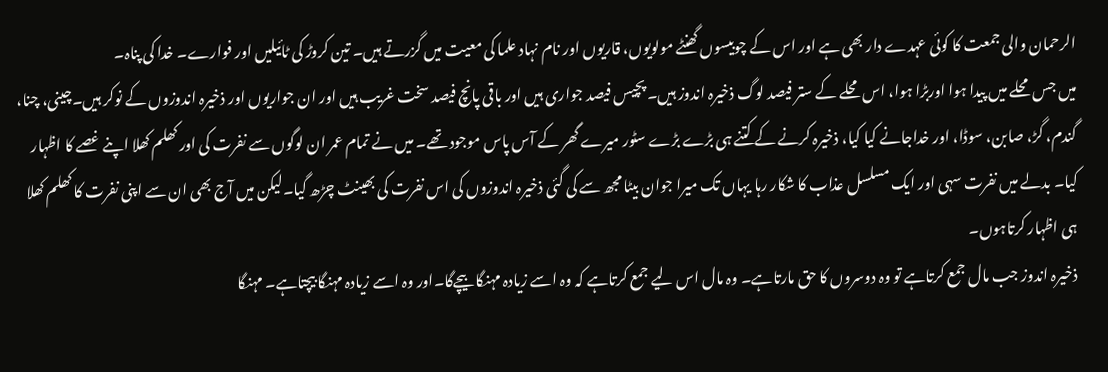الرحمان والی جمعت کا کوئی عہدے دار بھی ہے اور اس کے چوبیسوں گھنٹے مولویوں، قاریوں اور نام نہاد علما کی معیت میں گزرتے ہیں۔ تین کروڑ کی ٹائیلیں اور فوارے۔ خدا کی پناہ۔
میں جس محلے میں پیدا ہوا اوربڑا ہوا، اس محلے کے ستر فیصد لوگ ذخیرہ اندوز ہیں۔ پچیس فیصد جواری ہیں اور باقی پانچ فیصد سخت غریب ہیں اور ان جواریوں اور ذخیرہ اندوزوں کے نوکر ہیں۔چینی، چنا، گندم، گڑ، صابن، سوڈا، اور خداجانے کیا کیا، ذخیرہ کرنے کے کتنے ہی بڑے بڑے سٹور میرے گھر کے آس پاس موجود تھے۔ میں نے تمام عمر ان لوگوں سے نفرت کی اور کھلم کھلا اپنے غصے کا اظہار کیا۔ بدلے میں نفرت سہی اور ایک مسلسل عذاب کا شکار رہا یہاں تک میرا جوان بیٹا مجھ سے کی گئی ذخیرہ اندوزوں کی اس نفرت کی بھینٹ چڑھ گیا۔لیکن میں آج بھی ان سے اپنی نفرت کا کھلم کھلا ہی اظہار کرتاہوں۔
ذخیرہ اندوز جب مال جمع کرتاہے تو وہ دوسروں کا حق مارتاہے۔ وہ مال اس لیے جمع کرتاہے کہ وہ اسے زیادہ مہنگا بیچےگا۔اور وہ اسے زیادہ مہنگا بیچتاہے۔ مہنگا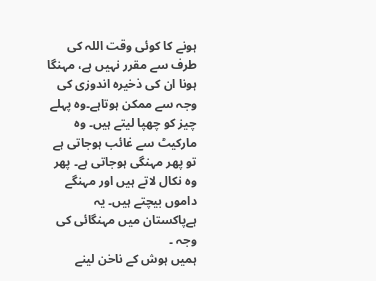ہونے کا کوئی وقت اللہ کی طرف سے مقرر نہیں ہے، مہنگا ہونا ان کی ذخیرہ اندوزی کی وجہ سے ممکن ہوتاہے۔وہ پہلے چیز کو چھپا لیتے ہیں۔ وہ مارکیٹ سے غائب ہوجاتی ہے تو پھر مہنگی ہوجاتی ہے۔ پھر وہ نکال لاتے ہیں اور مہنگے داموں بیچتے ہیں۔ یہ ہےپاکستان میں مہنگائی کی وجہ ۔
ہمیں ہوش کے ناخن لینے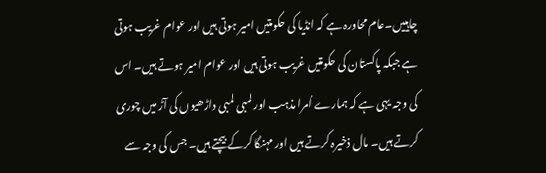چاہییں۔عام محاورہ ہے کہ انڈیا کی حکومتیں امیر ہوتی ہیں اور عوام غریب ہوتی ہے جبکہ پاکستان کی حکومتیں غریب ہوتی ہیں اور عوام امیر ہوتے ہیں۔ اس کی وجہ یہی ہے کہ ہمارے اُمرا مذہب اور لمبی لمبی داڑھیوں کی آڑ میں چوری کرتے ہیں۔ مال ذخیرہ کرتے ہیں اور مہنگا کرکے بیچتے ہیں۔ جس کی وجہ سے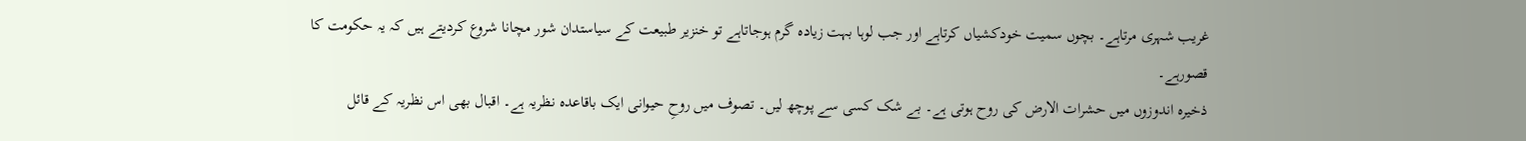غریب شہری مرتاہے۔ بچوں سمیت خودکشیاں کرتاہے اور جب لوہا بہت زیادہ گرم ہوجاتاہے تو خنزیر طبیعت کے سیاستدان شور مچانا شروع کردیتے ہیں کہ یہ حکومت کا قصورہے۔
ذخیرہ اندوزوں میں حشرات الارض کی روح ہوتی ہے۔ بے شک کسی سے پوچھ لیں۔ تصوف میں روحِ حیوانی ایک باقاعدہ نظریہ ہے۔ اقبال بھی اس نظریہ کے قائل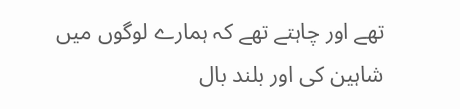تھے اور چاہتے تھے کہ ہمارے لوگوں میں شاہین کی اور بلند بال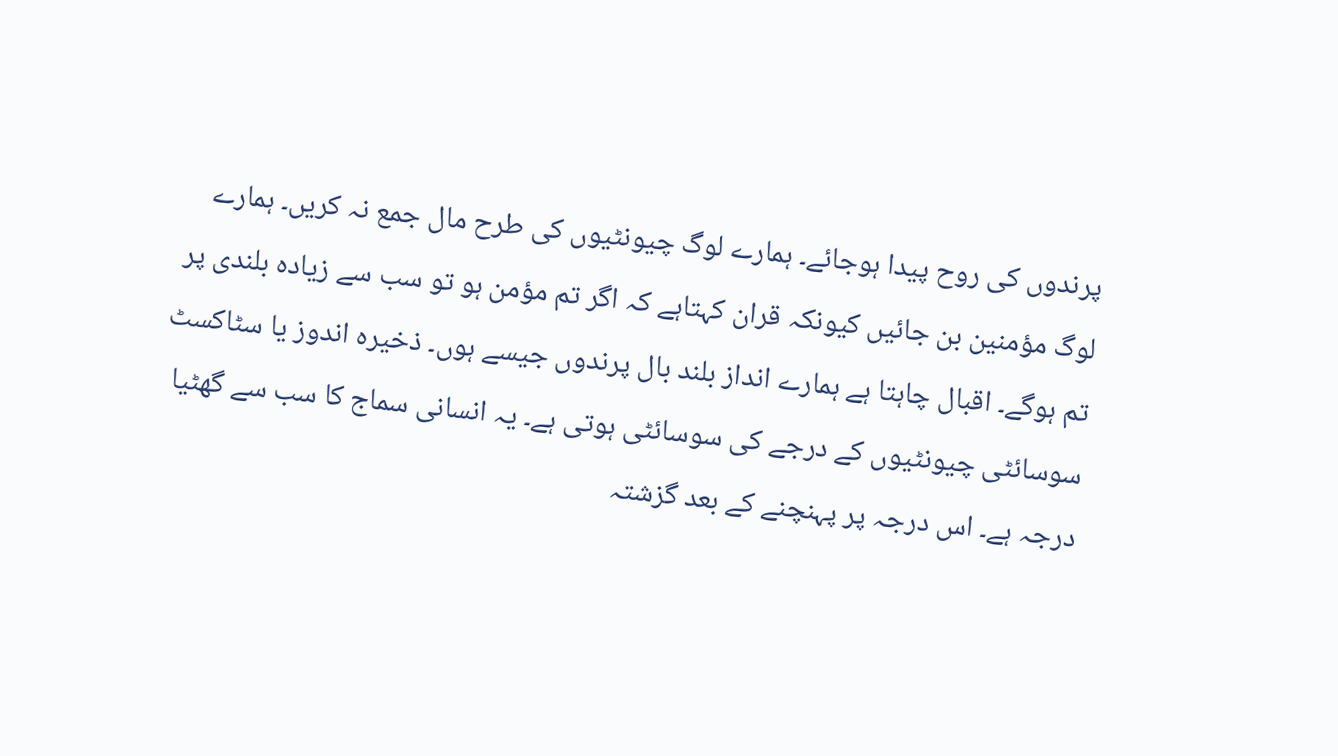پرندوں کی روح پیدا ہوجائے۔ ہمارے لوگ چیونٹیوں کی طرح مال جمع نہ کریں۔ ہمارے لوگ مؤمنین بن جائیں کیونکہ قران کہتاہے کہ اگر تم مؤمن ہو تو سب سے زیادہ بلندی پر تم ہوگے۔ اقبال چاہتا ہے ہمارے انداز بلند بال پرندوں جیسے ہوں۔ ذخیرہ اندوز یا سٹاکسٹ سوسائٹی چیونٹیوں کے درجے کی سوسائٹی ہوتی ہے۔ یہ انسانی سماج کا سب سے گھٹیا درجہ ہے۔ اس درجہ پر پہنچنے کے بعد گزشتہ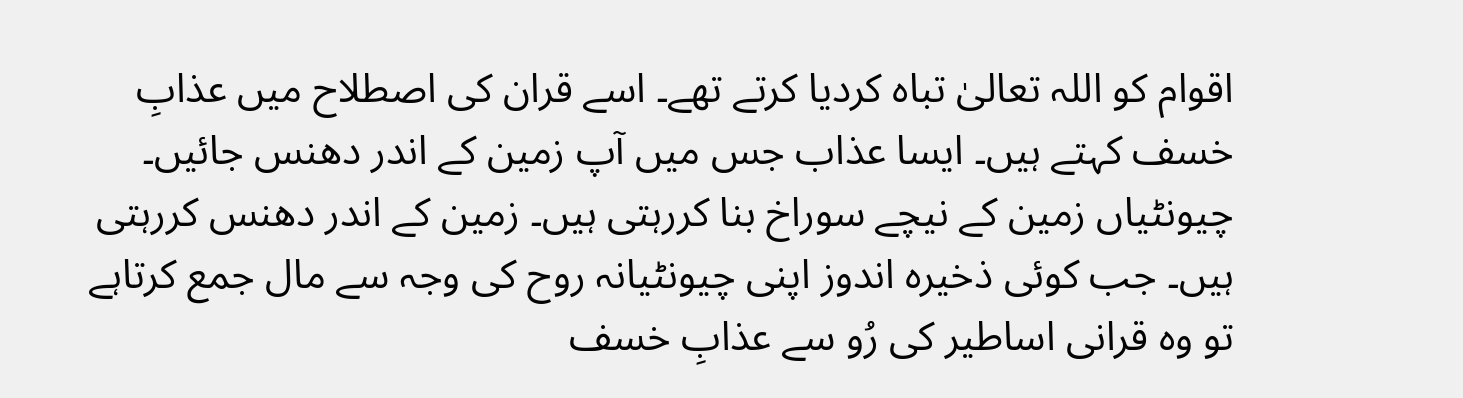اقوام کو اللہ تعالیٰ تباہ کردیا کرتے تھے۔ اسے قران کی اصطلاح میں عذابِ خسف کہتے ہیں۔ ایسا عذاب جس میں آپ زمین کے اندر دھنس جائیں۔ چیونٹیاں زمین کے نیچے سوراخ بنا کررہتی ہیں۔ زمین کے اندر دھنس کررہتی ہیں۔ جب کوئی ذخیرہ اندوز اپنی چیونٹیانہ روح کی وجہ سے مال جمع کرتاہے تو وہ قرانی اساطیر کی رُو سے عذابِ خسف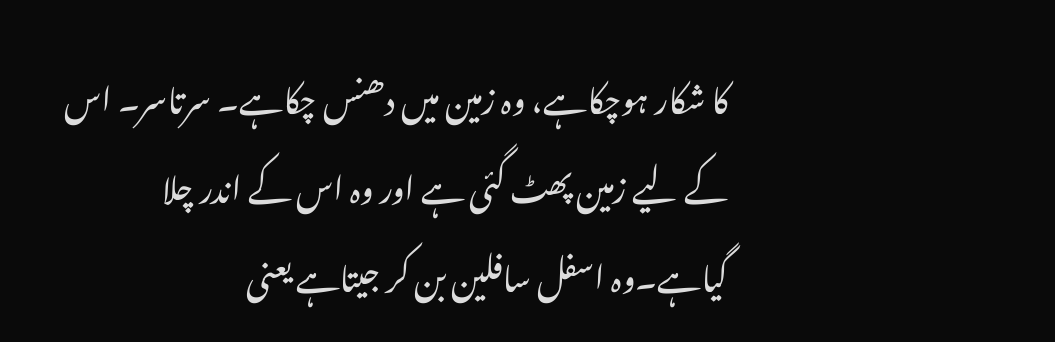کا شکار ہوچکاہے، وہ زمین میں دھنس چکاہے۔ سرتاسر۔ اس کے لیے زمین پھٹ گئی ہے اور وہ اس کے اندر چلا گیاہے۔وہ اسفل سافلین بن کر جیتاہے یعنی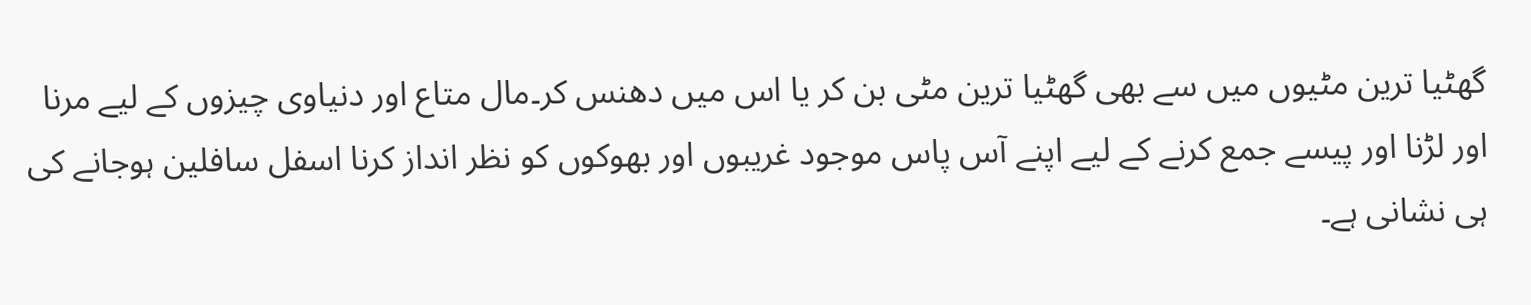گھٹیا ترین مٹیوں میں سے بھی گھٹیا ترین مٹی بن کر یا اس میں دھنس کر۔مال متاع اور دنیاوی چیزوں کے لیے مرنا اور لڑنا اور پیسے جمع کرنے کے لیے اپنے آس پاس موجود غریبوں اور بھوکوں کو نظر انداز کرنا اسفل سافلین ہوجانے کی ہی نشانی ہے۔